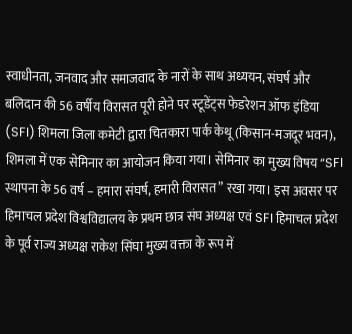स्वाधीनता, जनवाद और समाजवाद के नारों के साथ अध्ययन, संघर्ष और बलिदान की 56 वर्षीय विरासत पूरी होने पर स्टूडेंट्स फेडरेशन ऑफ इंडिया (SFI) शिमला जिला कमेटी द्वारा चितकारा पार्क केथू (किसान-मजदूर भवन), शिमला में एक सेमिनार का आयोजन किया गया। सेमिनार का मुख्य विषय “SFI स्थापना के 56 वर्ष – हमारा संघर्ष, हमारी विरासत” रखा गया। इस अवसर पर हिमाचल प्रदेश विश्वविद्यालय के प्रथम छात्र संघ अध्यक्ष एवं SFI हिमाचल प्रदेश के पूर्व राज्य अध्यक्ष राकेश सिंघा मुख्य वक्ता के रूप में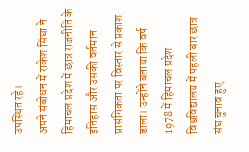उपस्थित रहे।
अपने संबोधन में राकेश सिंघा ने हिमाचल प्रदेश में छात्र राजनीति के इतिहास और उसकी वर्तमान प्रासंगिकता पर विस्तार से प्रकाश डाला। उन्होंने बताया कि वर्ष 1978 में हिमाचल प्रदेश विश्वविद्यालय में पहली बार छात्र संघ चुनाव हुए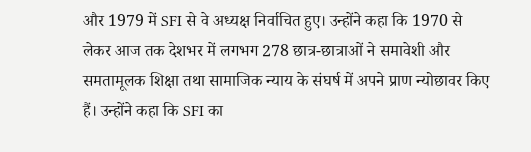और 1979 में SFI से वे अध्यक्ष निर्वाचित हुए। उन्होंने कहा कि 1970 से लेकर आज तक देशभर में लगभग 278 छात्र-छात्राओं ने समावेशी और समतामूलक शिक्षा तथा सामाजिक न्याय के संघर्ष में अपने प्राण न्योछावर किए हैं। उन्होंने कहा कि SFI का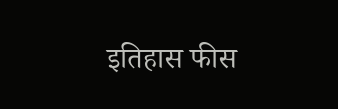इतिहास फीस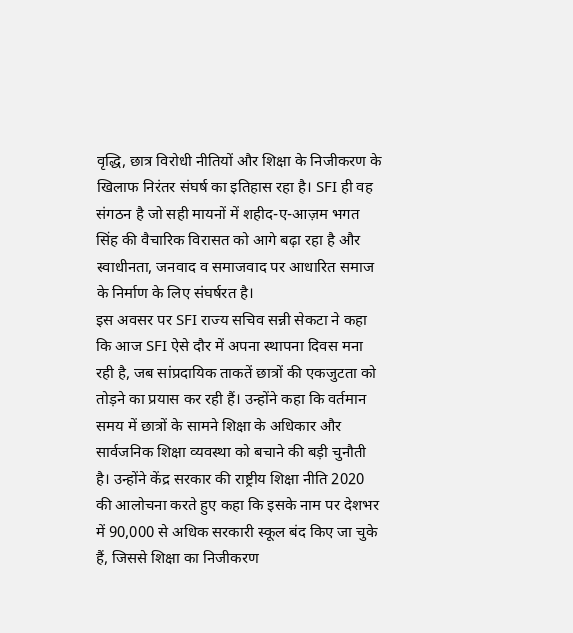वृद्धि, छात्र विरोधी नीतियों और शिक्षा के निजीकरण के खिलाफ निरंतर संघर्ष का इतिहास रहा है। SFI ही वह संगठन है जो सही मायनों में शहीद-ए-आज़म भगत सिंह की वैचारिक विरासत को आगे बढ़ा रहा है और स्वाधीनता, जनवाद व समाजवाद पर आधारित समाज के निर्माण के लिए संघर्षरत है।
इस अवसर पर SFI राज्य सचिव सन्नी सेकटा ने कहा कि आज SFI ऐसे दौर में अपना स्थापना दिवस मना रही है, जब सांप्रदायिक ताकतें छात्रों की एकजुटता को तोड़ने का प्रयास कर रही हैं। उन्होंने कहा कि वर्तमान समय में छात्रों के सामने शिक्षा के अधिकार और सार्वजनिक शिक्षा व्यवस्था को बचाने की बड़ी चुनौती है। उन्होंने केंद्र सरकार की राष्ट्रीय शिक्षा नीति 2020 की आलोचना करते हुए कहा कि इसके नाम पर देशभर में 90,000 से अधिक सरकारी स्कूल बंद किए जा चुके हैं, जिससे शिक्षा का निजीकरण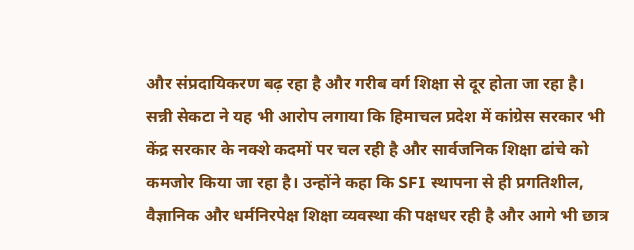और संप्रदायिकरण बढ़ रहा है और गरीब वर्ग शिक्षा से दूर होता जा रहा है।
सन्नी सेकटा ने यह भी आरोप लगाया कि हिमाचल प्रदेश में कांग्रेस सरकार भी केंद्र सरकार के नक्शे कदमों पर चल रही है और सार्वजनिक शिक्षा ढांचे को कमजोर किया जा रहा है। उन्होंने कहा कि SFI स्थापना से ही प्रगतिशील, वैज्ञानिक और धर्मनिरपेक्ष शिक्षा व्यवस्था की पक्षधर रही है और आगे भी छात्र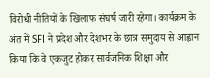विरोधी नीतियों के खिलाफ संघर्ष जारी रहेगा। कार्यक्रम के अंत में SFI ने प्रदेश और देशभर के छात्र समुदाय से आह्वान किया कि वे एकजुट होकर सार्वजनिक शिक्षा और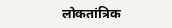लोकतांत्रिक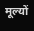मूल्यों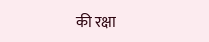की रक्षा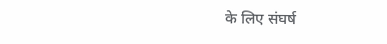के लिए संघर्ष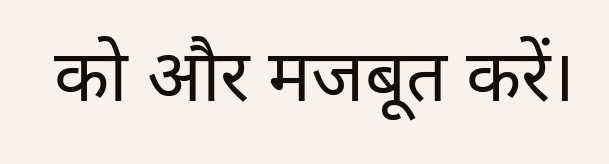को और मजबूत करें।